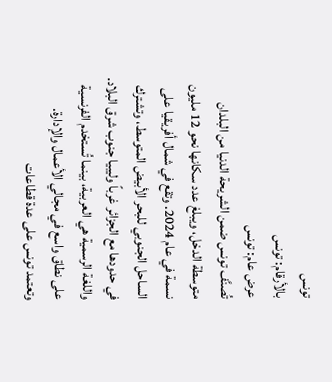تونس
بالأرقام: تونس
عرض عام: تونس
تُصنَّف تونس ضمن الشريحة الدنيا من البلدان متوسطة الدخل، ويبلغ عدد سكانها نحو 12 مليون نسمة في عام 2024. وتقع في شمال أفريقيا على الساحل الجنوبي للبحر الأبيض المتوسط، وتشترك في حدودها مع الجزائر غرباً وليبيا جنوب شرق البلاد. واللغة الرسمية هي العربية، بينما تُستخدم الفرنسية على نطاق واسع في مجالي الأعمال والإدارة.
وتعتمد تونس على عدة قطاعات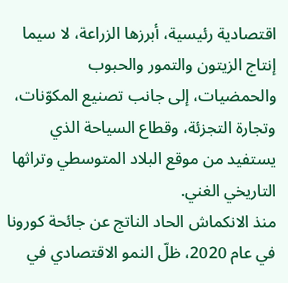اقتصادية رئيسية، أبرزها الزراعة، لا سيما إنتاج الزيتون والتمور والحبوب والحمضيات، إلى جانب تصنيع المكوّنات، وتجارة التجزئة، وقطاع السياحة الذي يستفيد من موقع البلاد المتوسطي وتراثها التاريخي الغني.
منذ الانكماش الحاد الناتج عن جائحة كورونا في عام 2020، ظلّ النمو الاقتصادي في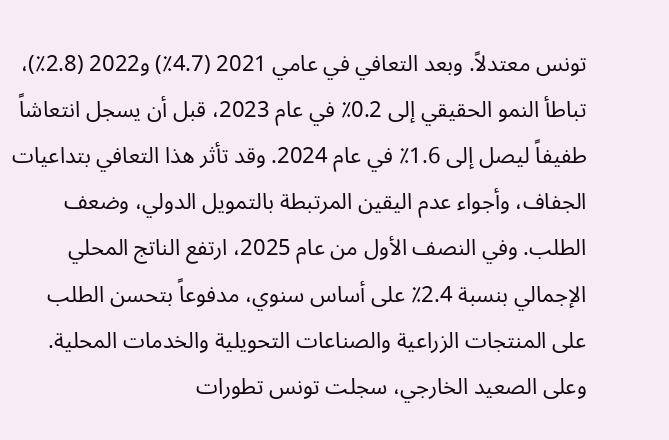تونس معتدلاً. وبعد التعافي في عامي 2021 (4.7٪) و2022 (2.8٪)، تباطأ النمو الحقيقي إلى 0.2٪ في عام 2023، قبل أن يسجل انتعاشاً طفيفاً ليصل إلى 1.6٪ في عام 2024. وقد تأثر هذا التعافي بتداعيات الجفاف، وأجواء عدم اليقين المرتبطة بالتمويل الدولي، وضعف الطلب. وفي النصف الأول من عام 2025، ارتفع الناتج المحلي الإجمالي بنسبة 2.4٪ على أساس سنوي، مدفوعاً بتحسن الطلب على المنتجات الزراعية والصناعات التحويلية والخدمات المحلية.
وعلى الصعيد الخارجي، سجلت تونس تطورات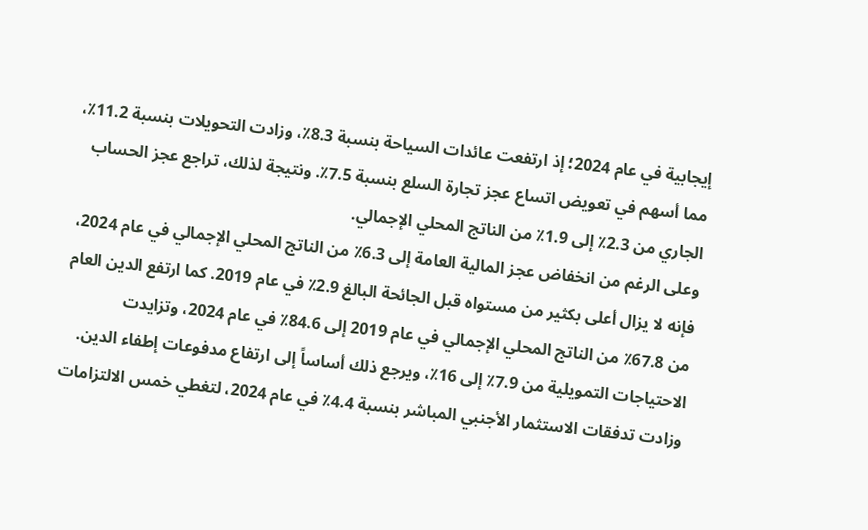إيجابية في عام 2024؛ إذ ارتفعت عائدات السياحة بنسبة 8.3٪، وزادت التحويلات بنسبة 11.2٪، مما أسهم في تعويض اتساع عجز تجارة السلع بنسبة 7.5٪. ونتيجة لذلك، تراجع عجز الحساب الجاري من 2.3٪ إلى 1.9٪ من الناتج المحلي الإجمالي.
وعلى الرغم من انخفاض عجز المالية العامة إلى 6.3٪ من الناتج المحلي الإجمالي في عام 2024، فإنه لا يزال أعلى بكثير من مستواه قبل الجائحة البالغ 2.9٪ في عام 2019. كما ارتفع الدين العام من 67.8٪ من الناتج المحلي الإجمالي في عام 2019 إلى 84.6٪ في عام 2024، وتزايدت الاحتياجات التمويلية من 7.9٪ إلى 16٪، ويرجع ذلك أساساً إلى ارتفاع مدفوعات إطفاء الدين.
وزادت تدفقات الاستثمار الأجنبي المباشر بنسبة 4.4٪ في عام 2024، لتغطي خمس الالتزامات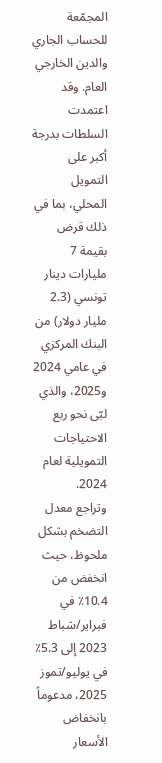المجمّعة للحساب الجاري والدين الخارجي العام. وقد اعتمدت السلطات بدرجة أكبر على التمويل المحلي، بما في ذلك قرض بقيمة 7 مليارات دينار تونسي (2.3 مليار دولار) من البنك المركزي في عامي 2024 و2025، والذي لبّى نحو ربع الاحتياجات التمويلية لعام 2024.
وتراجع معدل التضخم بشكل ملحوظ، حيث انخفض من 10.4٪ في فبراير/شباط 2023 إلى 5.3٪ في يوليو/تموز 2025، مدعوماً بانخفاض الأسعار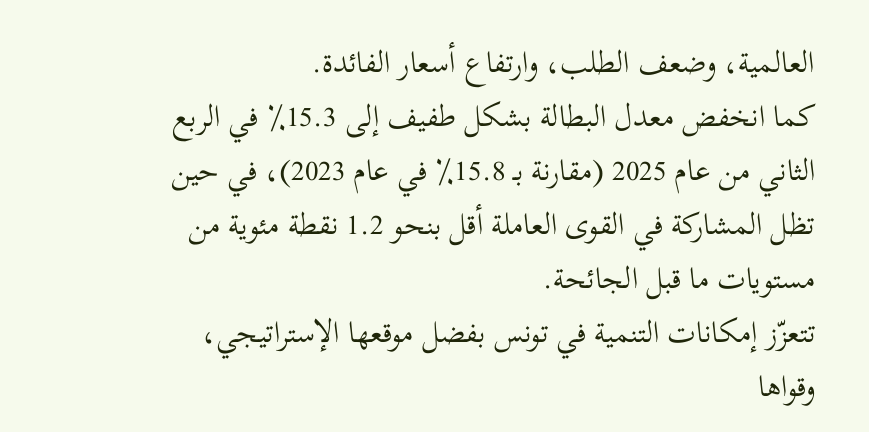العالمية، وضعف الطلب، وارتفاع أسعار الفائدة.
كما انخفض معدل البطالة بشكل طفيف إلى 15.3٪ في الربع الثاني من عام 2025 (مقارنة بـ 15.8٪ في عام 2023)، في حين تظل المشاركة في القوى العاملة أقل بنحو 1.2 نقطة مئوية من مستويات ما قبل الجائحة.
تتعزّز إمكانات التنمية في تونس بفضل موقعها الإستراتيجي، وقواها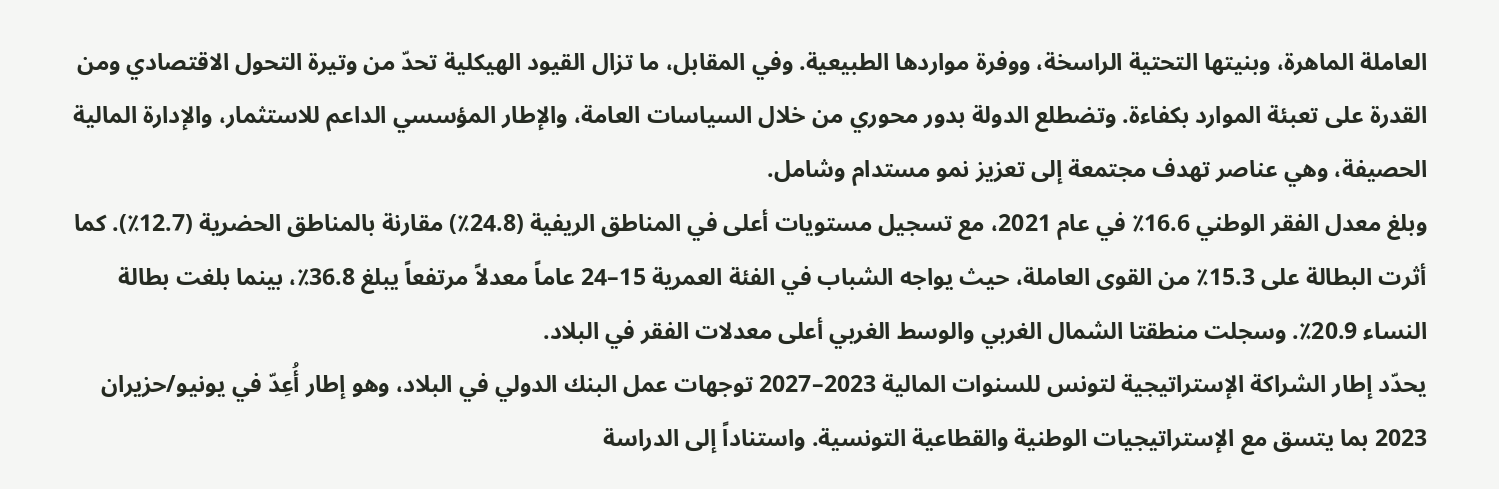العاملة الماهرة، وبنيتها التحتية الراسخة، ووفرة مواردها الطبيعية. وفي المقابل، ما تزال القيود الهيكلية تحدّ من وتيرة التحول الاقتصادي ومن القدرة على تعبئة الموارد بكفاءة. وتضطلع الدولة بدور محوري من خلال السياسات العامة، والإطار المؤسسي الداعم للاستثمار، والإدارة المالية الحصيفة، وهي عناصر تهدف مجتمعة إلى تعزيز نمو مستدام وشامل.
وبلغ معدل الفقر الوطني 16.6٪ في عام 2021، مع تسجيل مستويات أعلى في المناطق الريفية (24.8٪) مقارنة بالمناطق الحضرية (12.7٪). كما أثرت البطالة على 15.3٪ من القوى العاملة، حيث يواجه الشباب في الفئة العمرية 15–24 عاماً معدلاً مرتفعاً يبلغ 36.8٪، بينما بلغت بطالة النساء 20.9٪. وسجلت منطقتا الشمال الغربي والوسط الغربي أعلى معدلات الفقر في البلاد.
يحدّد إطار الشراكة الإستراتيجية لتونس للسنوات المالية 2023–2027 توجهات عمل البنك الدولي في البلاد، وهو إطار أُعِدّ في يونيو/حزيران 2023 بما يتسق مع الإستراتيجيات الوطنية والقطاعية التونسية. واستناداً إلى الدراسة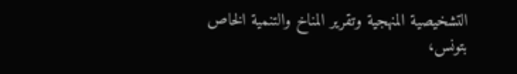التشخيصية المنهجية وتقرير المناخ والتنمية الخاص بتونس،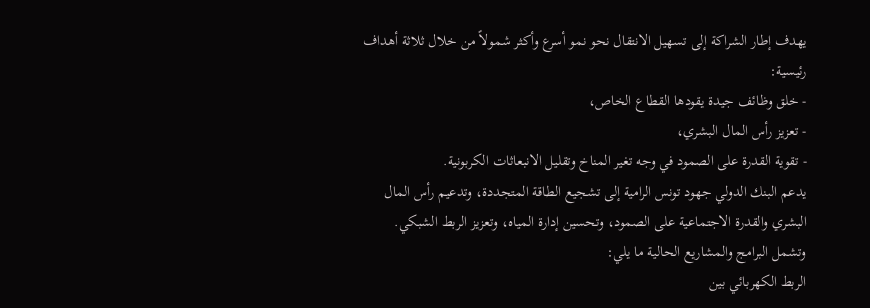يهدف إطار الشراكة إلى تسهيل الانتقال نحو نمو أسرع وأكثر شمولاً من خلال ثلاثة أهداف رئيسية:
- خلق وظائف جيدة يقودها القطاع الخاص،
- تعزيز رأس المال البشري،
- تقوية القدرة على الصمود في وجه تغير المناخ وتقليل الانبعاثات الكربونية.
يدعم البنك الدولي جهود تونس الرامية إلى تشجيع الطاقة المتجددة، وتدعيم رأس المال البشري والقدرة الاجتماعية على الصمود، وتحسين إدارة المياه، وتعزيز الربط الشبكي.
وتشمل البرامج والمشاريع الحالية ما يلي:
الربط الكهربائي بين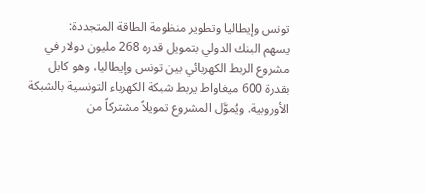تونس وإيطاليا وتطوير منظومة الطاقة المتجددة:
يسهم البنك الدولي بتمويل قدره 268 مليون دولار في مشروع الربط الكهربائي بين تونس وإيطاليا، وهو كابل بقدرة 600 ميغاواط يربط شبكة الكهرباء التونسية بالشبكة الأوروبية. ويُموَّل المشروع تمويلاً مشتركاً من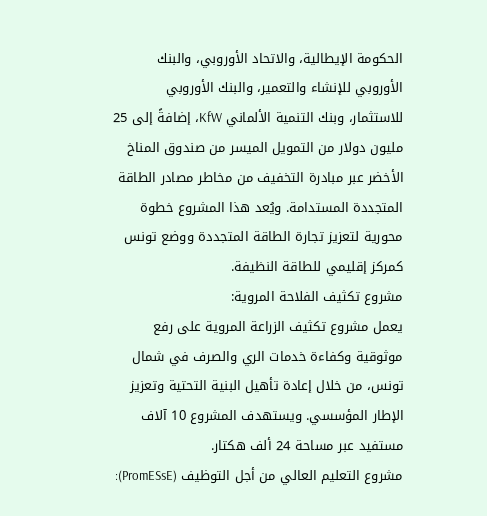الحكومة الإيطالية، والاتحاد الأوروبي، والبنك الأوروبي للإنشاء والتعمير، والبنك الأوروبي للاستثمار، وبنك التنمية الألماني KfW، إضافةً إلى 25 مليون دولار من التمويل الميسر من صندوق المناخ الأخضر عبر مبادرة التخفيف من مخاطر مصادر الطاقة المتجددة المستدامة. ويُعد هذا المشروع خطوة محورية لتعزيز تجارة الطاقة المتجددة ووضع تونس كمركز إقليمي للطاقة النظيفة.
مشروع تكثيف الفلاحة المروية:
يعمل مشروع تكثيف الزراعة المروية على رفع موثوقية وكفاءة خدمات الري والصرف في شمال تونس، من خلال إعادة تأهيل البنية التحتية وتعزيز الإطار المؤسسي. ويستهدف المشروع 10 آلاف مستفيد عبر مساحة 24 ألف هكتار.
مشروع التعليم العالي من أجل التوظيف (PromESsE):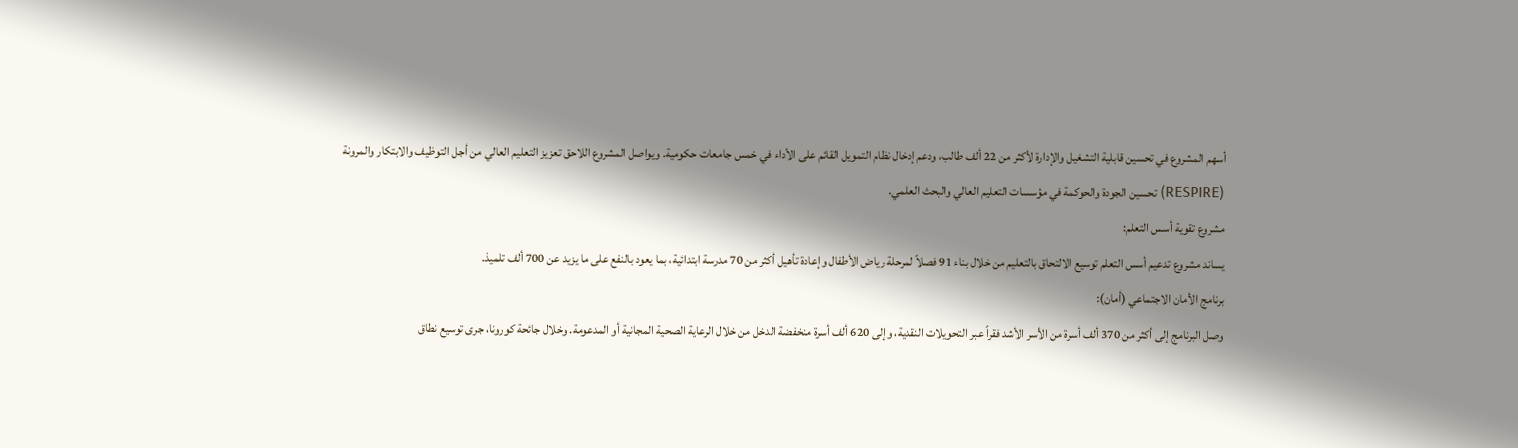أسهم المشروع في تحسين قابلية التشغيل والإدارة لأكثر من 22 ألف طالب، ودعم إدخال نظام التمويل القائم على الأداء في خمس جامعات حكومية. ويواصل المشروع اللاحق تعزيز التعليم العالي من أجل التوظيف والابتكار والمرونة (RESPIRE) تحسين الجودة والحوكمة في مؤسسات التعليم العالي والبحث العلمي.
مشروع تقوية أسس التعلم:
يساند مشروع تدعيم أسس التعلم توسيع الالتحاق بالتعليم من خلال بناء 91 فصلاً لمرحلة رياض الأطفال وإعادة تأهيل أكثر من 70 مدرسة ابتدائية، بما يعود بالنفع على ما يزيد عن 700 ألف تلميذ.
برنامج الأمان الاجتماعي (أمان):
وصل البرنامج إلى أكثر من 370 ألف أسرة من الأسر الأشد فقراً عبر التحويلات النقدية، وإلى 620 ألف أسرة منخفضة الدخل من خلال الرعاية الصحية المجانية أو المدعومة. وخلال جائحة كورونا، جرى توسيع نطاق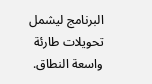البرنامج ليشمل تحويلات طارئة واسعة النطاق.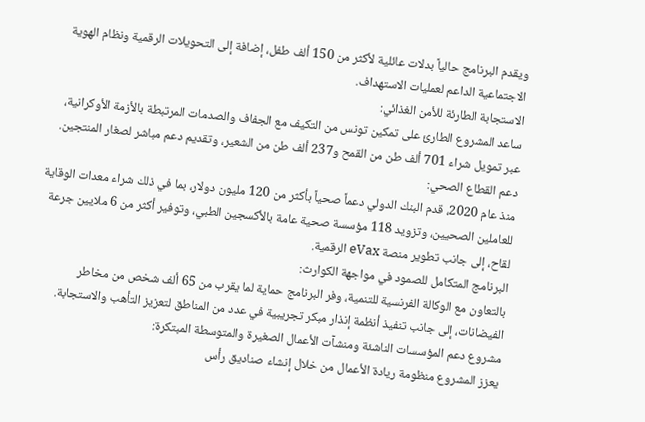ويقدم البرنامج حالياً بدلات عائلية لأكثر من 150 ألف طفل، إضافة إلى التحويلات الرقمية ونظام الهوية الاجتماعية الداعم لعمليات الاستهداف.
الاستجابة الطارئة للأمن الغذائي:
ساعد المشروع الطارئ على تمكين تونس من التكيف مع الجفاف والصدمات المرتبطة بالأزمة الأوكرانية، عبر تمويل شراء 701 ألف طن من القمح و237 ألف طن من الشعير، وتقديم دعم مباشر لصغار المنتجين.
دعم القطاع الصحي:
منذ عام 2020، قدم البنك الدولي دعماً صحياً بأكثر من 120 مليون دولار، بما في ذلك شراء معدات الوقاية للعاملين الصحيين، وتزويد 118 مؤسسة صحية عامة بالأكسجين الطبي، وتوفير أكثر من 6 ملايين جرعة لقاح، إلى جانب تطوير منصة eVax الرقمية.
البرنامج المتكامل للصمود في مواجهة الكوارث:
بالتعاون مع الوكالة الفرنسية للتنمية، وفر البرنامج حماية لما يقرب من 65 ألف شخص من مخاطر الفيضانات، إلى جانب تنفيذ أنظمة إنذار مبكر تجريبية في عدد من المناطق لتعزيز التأهب والاستجابة.
مشروع دعم المؤسسات الناشئة ومنشآت الأعمال الصغيرة والمتوسطة المبتكرة:
يعزز المشروع منظومة ريادة الأعمال من خلال إنشاء صناديق رأس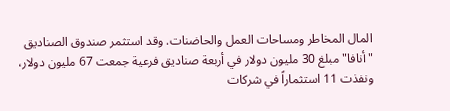المال المخاطر ومساحات العمل والحاضنات. وقد استثمر صندوق الصناديق "أنافا" مبلغ 30 مليون دولار في أربعة صناديق فرعية جمعت 67 مليون دولار، ونفذت 11 استثماراً في شركات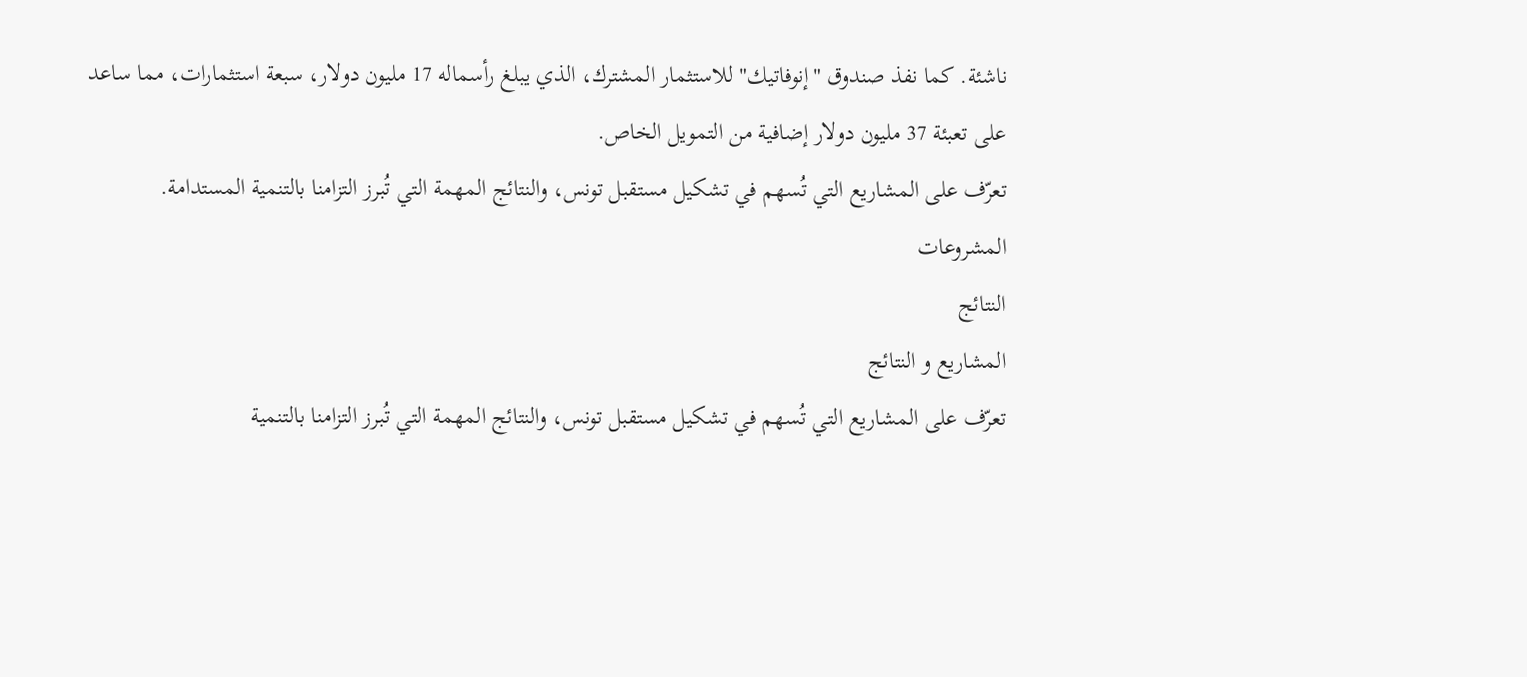ناشئة. كما نفذ صندوق "إنوفاتيك" للاستثمار المشترك، الذي يبلغ رأسماله 17 مليون دولار، سبعة استثمارات، مما ساعد على تعبئة 37 مليون دولار إضافية من التمويل الخاص.
تعرّف على المشاريع التي تُسهم في تشكيل مستقبل تونس، والنتائج المهمة التي تُبرز التزامنا بالتنمية المستدامة.
المشروعات
النتائج
المشاريع و النتائج
تعرّف على المشاريع التي تُسهم في تشكيل مستقبل تونس، والنتائج المهمة التي تُبرز التزامنا بالتنمية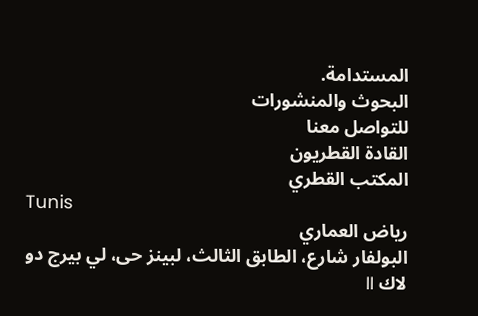المستدامة.
البحوث والمنشورات
للتواصل معنا
القادة القطريون
المكتب القطري
Tunis
رياض العماري
البولفار شارع، الطابق الثالث، لبينز حى، لي بيرج دو لاك II